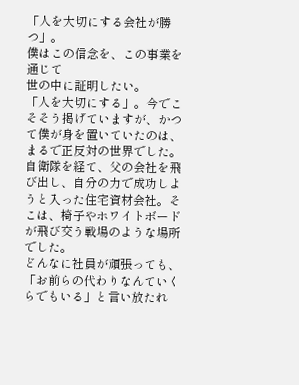「人を大切にする会社が勝つ」。
僕はこの信念を、この事業を通じて
世の中に証明したい。
「人を大切にする」。今でこそそう掲げていますが、かつて僕が身を置いていたのは、まるで正反対の世界でした。
自衛隊を経て、父の会社を飛び出し、自分の力で成功しようと入った住宅資材会社。そこは、椅子やホワイトボードが飛び交う戦場のような場所でした。
どんなに社員が頑張っても、「お前らの代わりなんていくらでもいる」と言い放たれ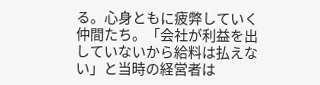る。心身ともに疲弊していく仲間たち。「会社が利益を出していないから給料は払えない」と当時の経営者は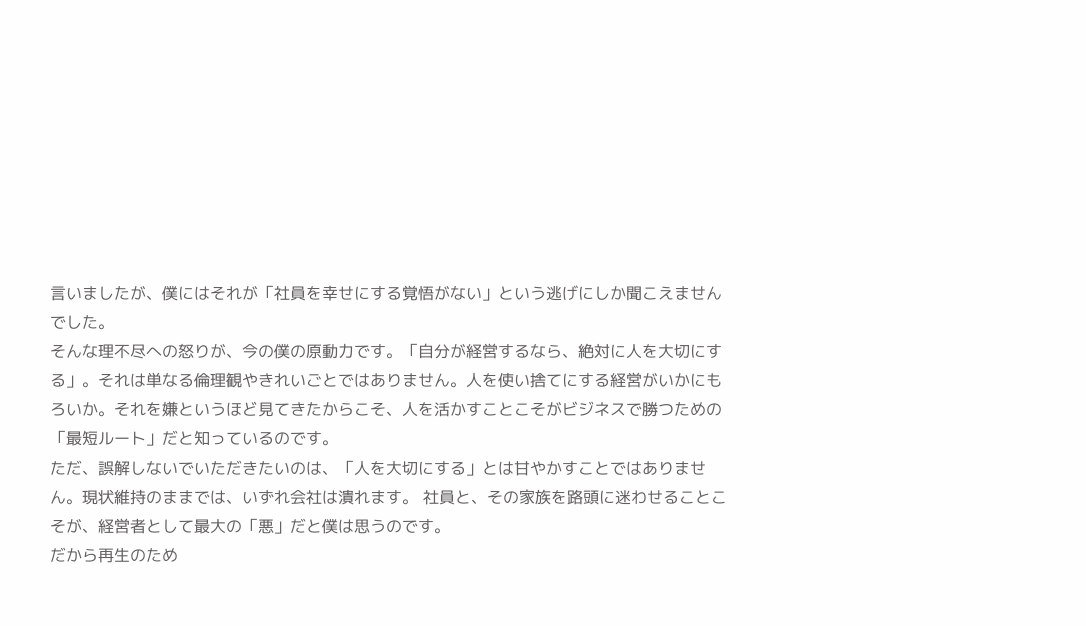言いましたが、僕にはそれが「社員を幸せにする覚悟がない」という逃げにしか聞こえませんでした。
そんな理不尽への怒りが、今の僕の原動力です。「自分が経営するなら、絶対に人を大切にする」。それは単なる倫理観やきれいごとではありません。人を使い捨てにする経営がいかにもろいか。それを嫌というほど見てきたからこそ、人を活かすことこそがビジネスで勝つための「最短ルート」だと知っているのです。
ただ、誤解しないでいただきたいのは、「人を大切にする」とは甘やかすことではありません。現状維持のままでは、いずれ会社は潰れます。 社員と、その家族を路頭に迷わせることこそが、経営者として最大の「悪」だと僕は思うのです。
だから再生のため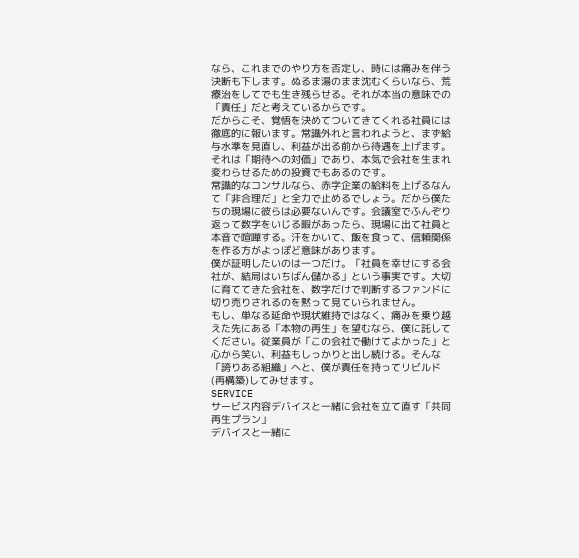なら、これまでのやり方を否定し、時には痛みを伴う決断も下します。ぬるま湯のまま沈むくらいなら、荒療治をしてでも生き残らせる。それが本当の意味での「責任」だと考えているからです。
だからこそ、覚悟を決めてついてきてくれる社員には徹底的に報います。常識外れと言われようと、まず給与水準を見直し、利益が出る前から待遇を上げます。それは「期待への対価」であり、本気で会社を生まれ変わらせるための投資でもあるのです。
常識的なコンサルなら、赤字企業の給料を上げるなんて「非合理だ」と全力で止めるでしょう。だから僕たちの現場に彼らは必要ないんです。会議室でふんぞり返って数字をいじる暇があったら、現場に出て社員と本音で喧嘩する。汗をかいて、飯を食って、信頼関係を作る方がよっぽど意味があります。
僕が証明したいのは一つだけ。「社員を幸せにする会社が、結局はいちばん儲かる」という事実です。大切に育ててきた会社を、数字だけで判断するファンドに切り売りされるのを黙って見ていられません。
もし、単なる延命や現状維持ではなく、痛みを乗り越えた先にある「本物の再生」を望むなら、僕に託してください。従業員が「この会社で働けてよかった」と心から笑い、利益もしっかりと出し続ける。そんな「誇りある組織」へと、僕が責任を持ってリビルド(再構築)してみせます。
SERVICE
サービス内容デバイスと一緒に会社を立て直す「共同再生プラン」
デバイスと一緒に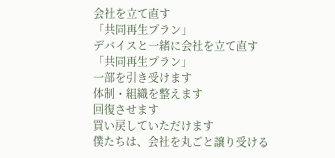会社を立て直す
「共同再生プラン」
デバイスと一緒に会社を立て直す
「共同再生プラン」
一部を引き受けます
体制・組織を整えます
回復させます
買い戻していただけます
僕たちは、会社を丸ごと譲り受ける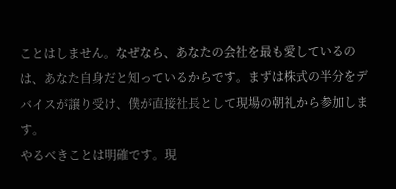ことはしません。なぜなら、あなたの会社を最も愛しているのは、あなた自身だと知っているからです。まずは株式の半分をデバイスが譲り受け、僕が直接社長として現場の朝礼から参加します。
やるべきことは明確です。現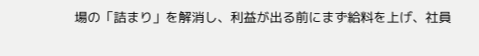場の「詰まり」を解消し、利益が出る前にまず給料を上げ、社員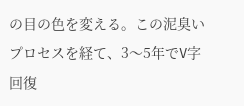の目の色を変える。この泥臭いプロセスを経て、3〜5年でV字回復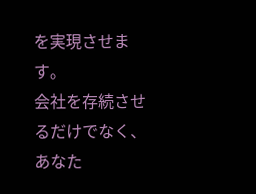を実現させます。
会社を存続させるだけでなく、あなた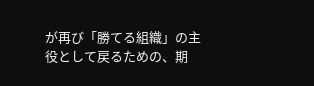が再び「勝てる組織」の主役として戻るための、期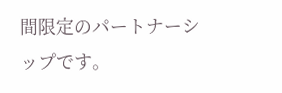間限定のパートナーシップです。